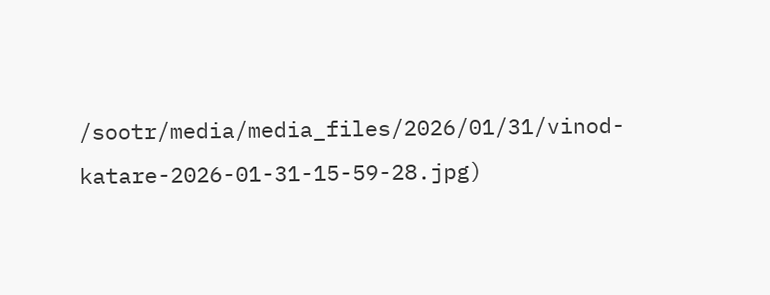/sootr/media/media_files/2026/01/31/vinod-katare-2026-01-31-15-59-28.jpg)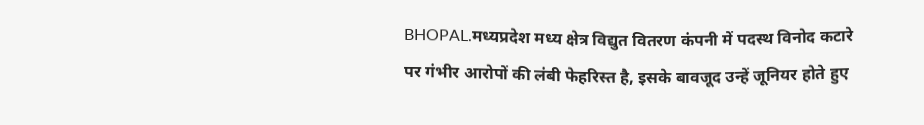BHOPAL.मध्यप्रदेश मध्य क्षेत्र विद्युत वितरण कंपनी में पदस्थ विनोद कटारे पर गंभीर आरोपों की लंबी फेहरिस्त है, इसके बावजूद उन्हें जूनियर होते हुए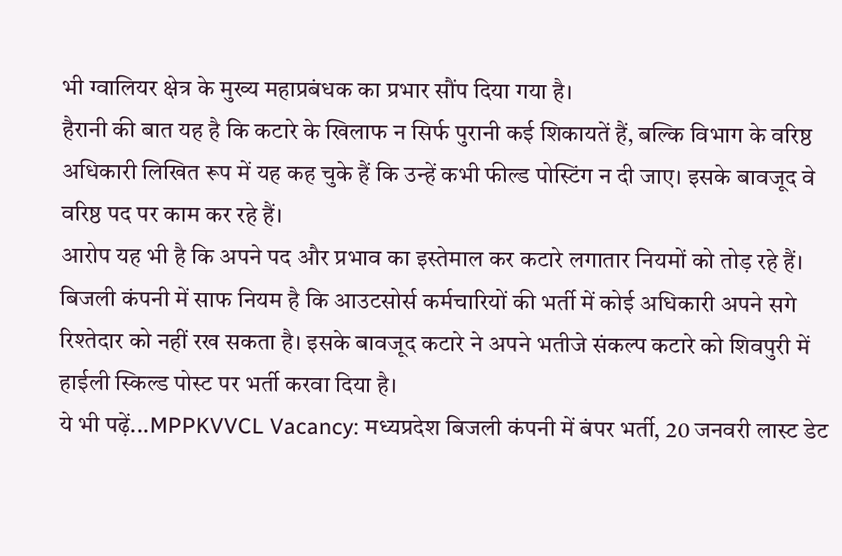भी ग्वालियर क्षेत्र के मुख्य महाप्रबंधक का प्रभार सौंप दिया गया है।
हैरानी की बात यह है कि कटारे के खिलाफ न सिर्फ पुरानी कई शिकायतें हैं, बल्कि विभाग के वरिष्ठ अधिकारी लिखित रूप में यह कह चुके हैं कि उन्हें कभी फील्ड पोस्टिंग न दी जाए। इसके बावजूद वे वरिष्ठ पद पर काम कर रहे हैं।
आरोप यह भी है कि अपने पद और प्रभाव का इस्तेमाल कर कटारे लगातार नियमों को तोड़ रहे हैं। बिजली कंपनी में साफ नियम है कि आउटसोर्स कर्मचारियों की भर्ती में कोई अधिकारी अपने सगे रिश्तेदार को नहीं रख सकता है। इसके बावजूद कटारे ने अपने भतीजे संकल्प कटारे को शिवपुरी में हाईली स्किल्ड पोस्ट पर भर्ती करवा दिया है।
ये भी पढ़ें...MPPKVVCL Vacancy: मध्यप्रदेश बिजली कंपनी में बंपर भर्ती, 20 जनवरी लास्ट डेट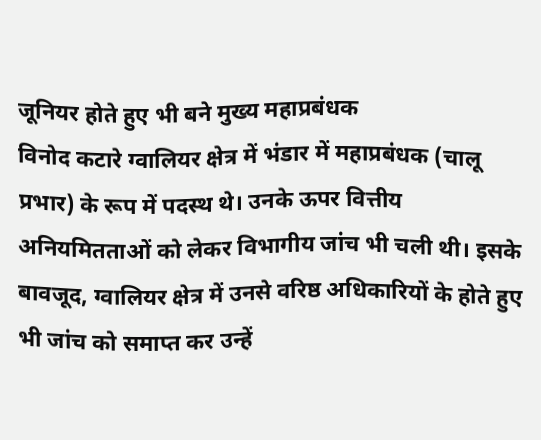जूनियर होते हुए भी बने मुख्य महाप्रबंधक
विनोद कटारे ग्वालियर क्षेत्र में भंडार में महाप्रबंधक (चालू प्रभार) के रूप में पदस्थ थे। उनके ऊपर वित्तीय अनियमितताओं को लेकर विभागीय जांच भी चली थी। इसके बावजूद, ग्वालियर क्षेत्र में उनसे वरिष्ठ अधिकारियों के होते हुए भी जांच को समाप्त कर उन्हें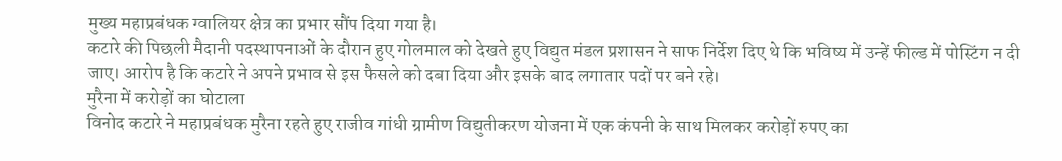मुख्य महाप्रबंधक ग्वालियर क्षेत्र का प्रभार सौंप दिया गया है।
कटारे की पिछली मैदानी पदस्थापनाओं के दौरान हुए गोलमाल को देखते हुए विद्युत मंडल प्रशासन ने साफ निर्देश दिए थे कि भविष्य में उन्हें फील्ड में पोस्टिंग न दी जाए। आरोप है कि कटारे ने अपने प्रभाव से इस फैसले को दबा दिया और इसके बाद लगातार पदों पर बने रहे।
मुरैना में करोड़ों का घोटाला
विनोद कटारे ने महाप्रबंधक मुरैना रहते हुए राजीव गांधी ग्रामीण विद्युतीकरण योजना में एक कंपनी के साथ मिलकर करोड़ों रुपए का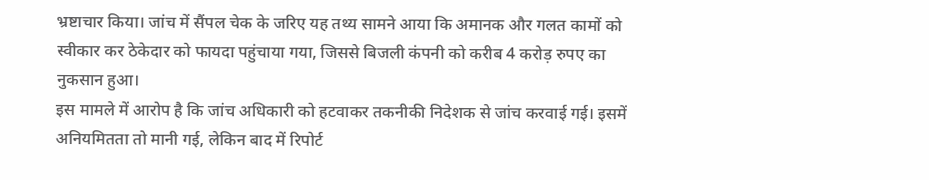भ्रष्टाचार किया। जांच में सैंपल चेक के जरिए यह तथ्य सामने आया कि अमानक और गलत कामों को स्वीकार कर ठेकेदार को फायदा पहुंचाया गया, जिससे बिजली कंपनी को करीब 4 करोड़ रुपए का नुकसान हुआ।
इस मामले में आरोप है कि जांच अधिकारी को हटवाकर तकनीकी निदेशक से जांच करवाई गई। इसमें अनियमितता तो मानी गई, लेकिन बाद में रिपोर्ट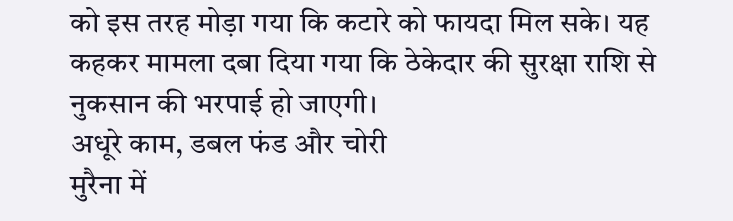को इस तरह मोड़ा गया कि कटारे को फायदा मिल सके। यह कहकर मामला दबा दिया गया कि ठेकेदार की सुरक्षा राशि से नुकसान की भरपाई हो जाएगी।
अधूरे काम, डबल फंड और चोरी
मुरैना में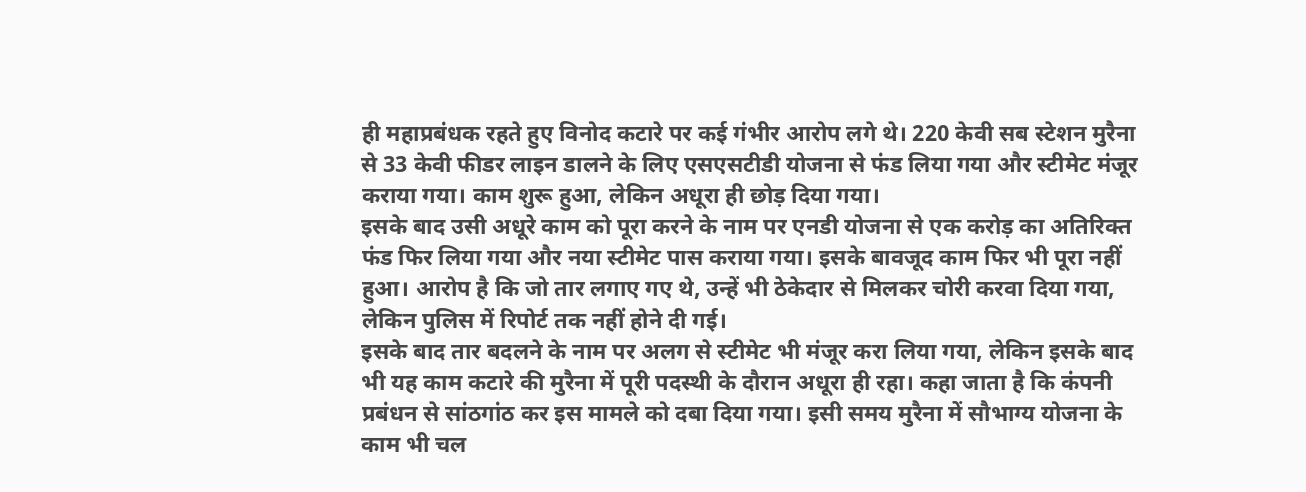ही महाप्रबंधक रहते हुए विनोद कटारे पर कई गंभीर आरोप लगे थे। 220 केवी सब स्टेशन मुरैना से 33 केवी फीडर लाइन डालने के लिए एसएसटीडी योजना से फंड लिया गया और स्टीमेट मंजूर कराया गया। काम शुरू हुआ, लेकिन अधूरा ही छोड़ दिया गया।
इसके बाद उसी अधूरे काम को पूरा करने के नाम पर एनडी योजना से एक करोड़ का अतिरिक्त फंड फिर लिया गया और नया स्टीमेट पास कराया गया। इसके बावजूद काम फिर भी पूरा नहीं हुआ। आरोप है कि जो तार लगाए गए थे, उन्हें भी ठेकेदार से मिलकर चोरी करवा दिया गया, लेकिन पुलिस में रिपोर्ट तक नहीं होने दी गई।
इसके बाद तार बदलने के नाम पर अलग से स्टीमेट भी मंजूर करा लिया गया, लेकिन इसके बाद भी यह काम कटारे की मुरैना में पूरी पदस्थी के दौरान अधूरा ही रहा। कहा जाता है कि कंपनी प्रबंधन से सांठगांठ कर इस मामले को दबा दिया गया। इसी समय मुरैना में सौभाग्य योजना के काम भी चल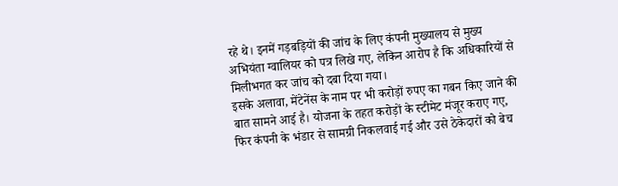रहे थे। इनमें गड़बड़ियों की जांच के लिए कंपनी मुख्यालय से मुख्य अभियंता ग्वालियर को पत्र लिखे गए, लेकिन आरोप है कि अधिकारियों से मिलीभगत कर जांच को दबा दिया गया।
इसके अलावा, मेंटेनेंस के नाम पर भी करोड़ों रुपए का गबन किए जाने की बात सामने आई है। योजना के तहत करोड़ों के स्टीमेट मंजूर कराए गए, फिर कंपनी के भंडार से सामग्री निकलवाई गई और उसे ठेकेदारों को बेच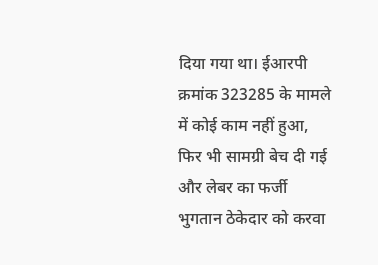दिया गया था। ईआरपी क्रमांक 323285 के मामले में कोई काम नहीं हुआ, फिर भी सामग्री बेच दी गई और लेबर का फर्जी भुगतान ठेकेदार को करवा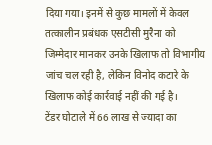दिया गया। इनमें से कुछ मामलों में केवल तत्कालीन प्रबंधक एसटीसी मुरैना को जिम्मेदार मानकर उनके खिलाफ तो विभागीय जांच चल रही है, लेकिन विनोद कटारे के खिलाफ कोई कार्रवाई नहीं की गई है।
टेंडर घोटाले में 66 लाख से ज्यादा का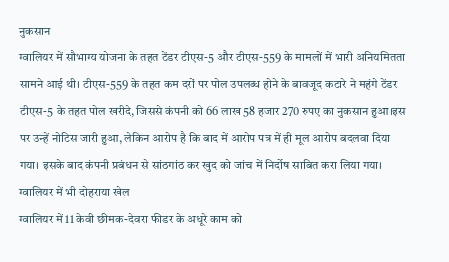नुकसान
ग्वालियर में सौभाग्य योजना के तहत टेंडर टीएस-5 और टीएस-559 के मामलों में भारी अनियमितता सामने आई थी। टीएस-559 के तहत कम दरों पर पोल उपलब्ध होने के बावजूद कटारे ने महंगे टेंडर टीएस-5 के तहत पोल खरीदे, जिससे कंपनी को 66 लाख 58 हजार 270 रुपए का नुकसान हुआ।इस पर उन्हें नोटिस जारी हुआ, लेकिन आरोप है कि बाद में आरोप पत्र में ही मूल आरोप बदलवा दिया गया। इसके बाद कंपनी प्रबंधन से सांठगांठ कर खुद को जांच में निर्दोष साबित करा लिया गया।
ग्वालियर में भी दोहराया खेल
ग्वालियर में 11 केवी छीमक-देवरा फीडर के अधूरे काम को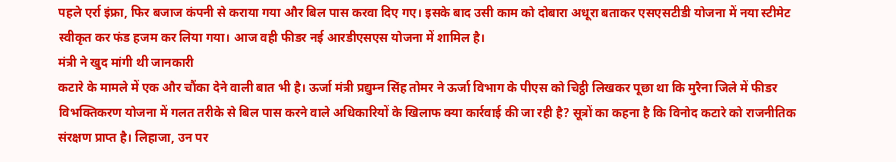पहले एर्रा इंफ्रा, फिर बजाज कंपनी से कराया गया और बिल पास करवा दिए गए। इसके बाद उसी काम को दोबारा अधूरा बताकर एसएसटीडी योजना में नया स्टीमेट स्वीकृत कर फंड हजम कर लिया गया। आज वही फीडर नई आरडीएसएस योजना में शामिल है।
मंत्री ने खुद मांगी थी जानकारी
कटारे के मामले में एक और चौंका देने वाली बात भी है। ऊर्जा मंत्री प्रद्युम्न सिंह तोमर ने ऊर्जा विभाग के पीएस को चिट्ठी लिखकर पूछा था कि मुरैना जिले में फीडर विभक्तिकरण योजना में गलत तरीके से बिल पास करने वाले अधिकारियों के खिलाफ क्या कार्रवाई की जा रही है? सूत्रों का कहना है कि विनोद कटारे को राजनीतिक संरक्षण प्राप्त है। लिहाजा, उन पर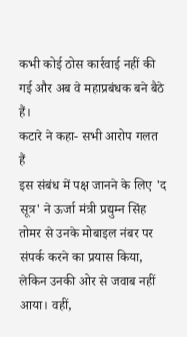कभी कोई ठोस कार्रवाई नहीं की गई और अब वे महाप्रबंधक बने बैठे हैं।
कटारे ने कहा- सभी आरोप गलत हैं
इस संबंध में पक्ष जानने के लिए 'द सूत्र' ने ऊर्जा मंत्री प्रद्युम्न सिंह तोमर से उनके मोबाइल नंबर पर संपर्क करने का प्रयास किया, लेकिन उनकी ओर से जवाब नहीं आया। वहीं,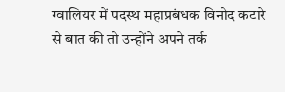ग्वालियर में पदस्थ महाप्रबंधक विनोद कटारे से बात की तो उन्होंने अपने तर्क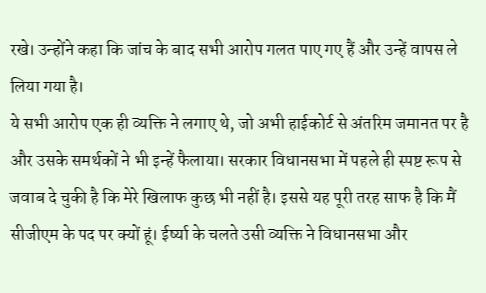रखे। उन्होंने कहा कि जांच के बाद सभी आरोप गलत पाए गए हैं और उन्हें वापस ले लिया गया है।
ये सभी आरोप एक ही व्यक्ति ने लगाए थे, जो अभी हाईकोर्ट से अंतरिम जमानत पर है और उसके समर्थकों ने भी इन्हें फैलाया। सरकार विधानसभा में पहले ही स्पष्ट रूप से जवाब दे चुकी है कि मेरे खिलाफ कुछ भी नहीं है। इससे यह पूरी तरह साफ है कि मैं सीजीएम के पद पर क्यों हूं। ईर्ष्या के चलते उसी व्यक्ति ने विधानसभा और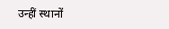उन्हीं स्थानों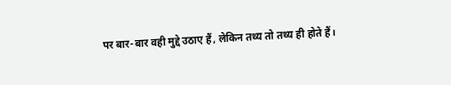पर बार-बार वही मुद्दे उठाए हैं, लेकिन तथ्य तो तथ्य ही होते हैं।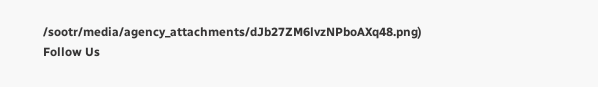/sootr/media/agency_attachments/dJb27ZM6lvzNPboAXq48.png)
Follow Us